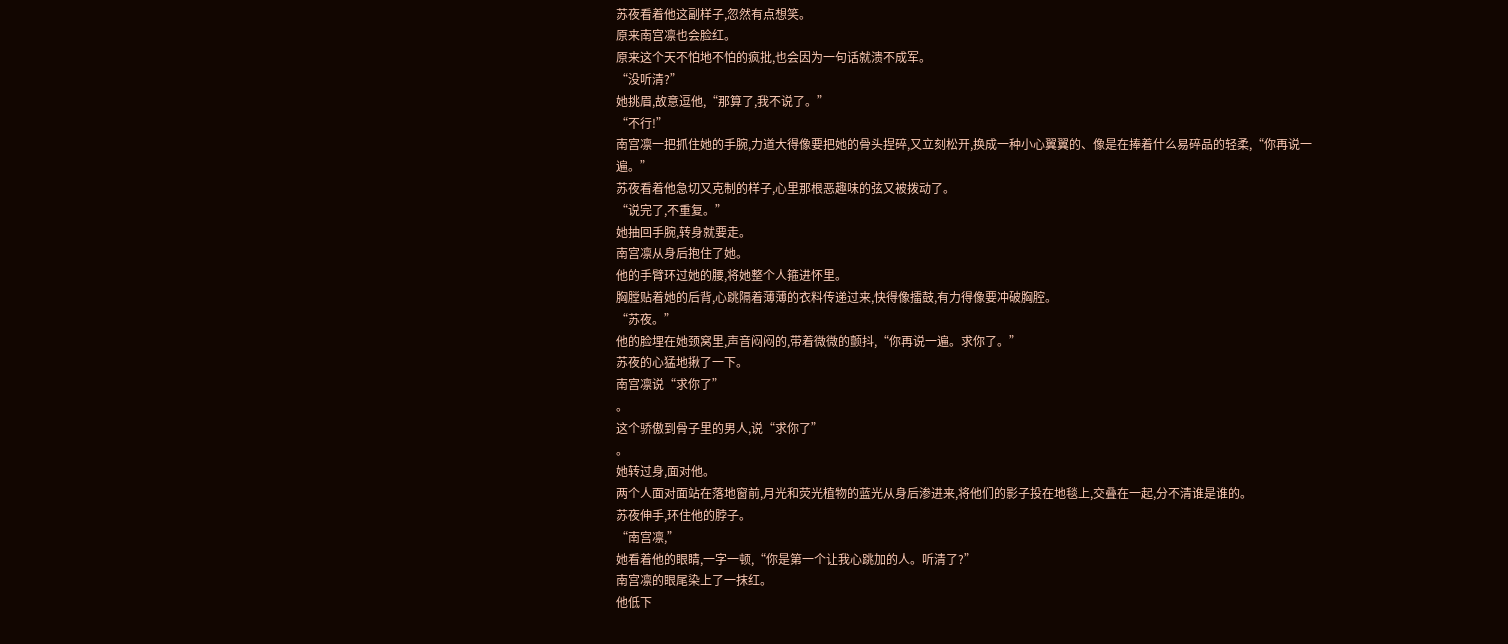苏夜看着他这副样子,忽然有点想笑。
原来南宫凛也会脸红。
原来这个天不怕地不怕的疯批,也会因为一句话就溃不成军。
“没听清?”
她挑眉,故意逗他,“那算了,我不说了。”
“不行!”
南宫凛一把抓住她的手腕,力道大得像要把她的骨头捏碎,又立刻松开,换成一种小心翼翼的、像是在捧着什么易碎品的轻柔,“你再说一遍。”
苏夜看着他急切又克制的样子,心里那根恶趣味的弦又被拨动了。
“说完了,不重复。”
她抽回手腕,转身就要走。
南宫凛从身后抱住了她。
他的手臂环过她的腰,将她整个人箍进怀里。
胸膛贴着她的后背,心跳隔着薄薄的衣料传递过来,快得像擂鼓,有力得像要冲破胸腔。
“苏夜。”
他的脸埋在她颈窝里,声音闷闷的,带着微微的颤抖,“你再说一遍。求你了。”
苏夜的心猛地揪了一下。
南宫凛说“求你了”
。
这个骄傲到骨子里的男人,说“求你了”
。
她转过身,面对他。
两个人面对面站在落地窗前,月光和荧光植物的蓝光从身后渗进来,将他们的影子投在地毯上,交叠在一起,分不清谁是谁的。
苏夜伸手,环住他的脖子。
“南宫凛,”
她看着他的眼睛,一字一顿,“你是第一个让我心跳加的人。听清了?”
南宫凛的眼尾染上了一抹红。
他低下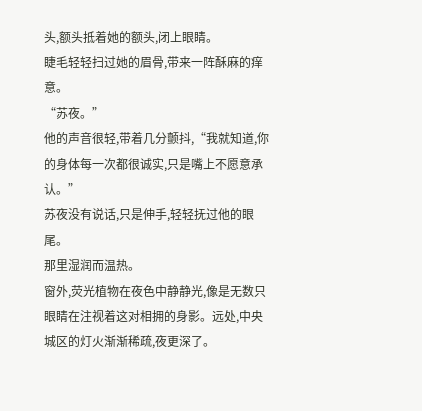头,额头抵着她的额头,闭上眼睛。
睫毛轻轻扫过她的眉骨,带来一阵酥麻的痒意。
“苏夜。”
他的声音很轻,带着几分颤抖,“我就知道,你的身体每一次都很诚实,只是嘴上不愿意承认。”
苏夜没有说话,只是伸手,轻轻抚过他的眼尾。
那里湿润而温热。
窗外,荧光植物在夜色中静静光,像是无数只眼睛在注视着这对相拥的身影。远处,中央城区的灯火渐渐稀疏,夜更深了。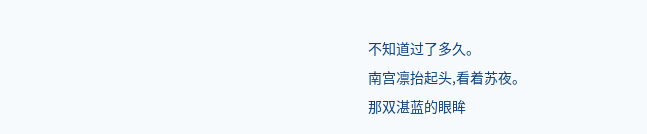不知道过了多久。
南宫凛抬起头,看着苏夜。
那双湛蓝的眼眸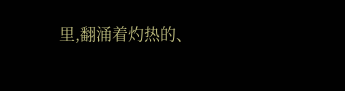里,翻涌着灼热的、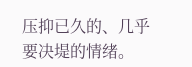压抑已久的、几乎要决堤的情绪。